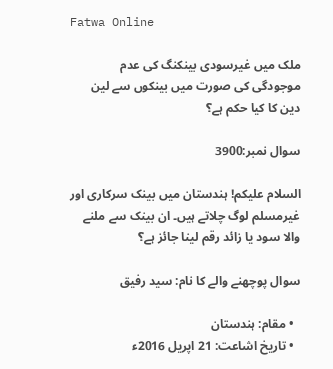Fatwa Online

ملک میں غیرسودی بینکنگ کی عدم موجودگی کی صورت میں‌ بینکوں‌ سے لین دین کا کیا حکم ہے؟

سوال نمبر:3900

السلام علیکم! ہندستان میں بینک سرکاری اور غیرمسلم لوگ چلاتے ہیں۔ ان بینک سے ملنے والا سود یا زائد رقم لینا جائز ہے؟

سوال پوچھنے والے کا نام: سید رفیق

  • مقام: ہندستان
  • تاریخ اشاعت: 21 اپریل 2016ء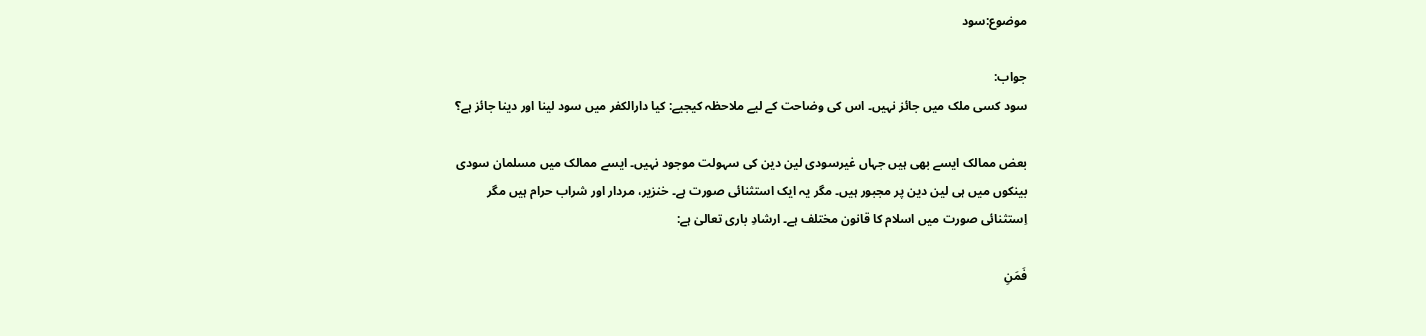موضوع:سود

جواب:
سود کسی ملک میں جائز نہیں۔ اس کی وضاحت کے لیے ملاحظہ کیجیے: کیا دارالکفر میں سود لینا اور دینا جائز ہے؟

بعض ممالک ایسے بھی ہیں جہاں غیرسودی لین دین کی سہولت موجود نہیں۔ ایسے ممالک میں مسلمان سودی بینکوں میں ہی لین دین پر مجبور ہیں۔ مگر یہ ایک استثنائی صورت ہے۔ خنزیر، مردار اور شراب حرام ہیں مگر اِستثنائی صورت میں اسلام کا قانون مختلف ہے۔ ارشادِ باری تعالیٰ ہے:

فَمَنِ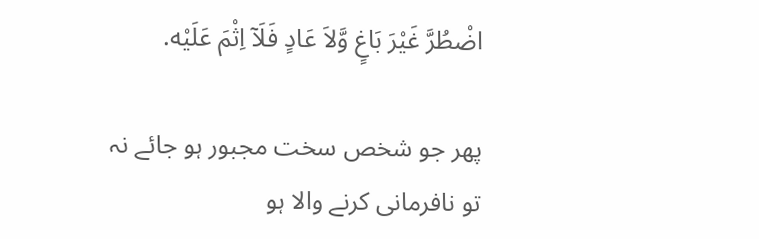اضْطُرَّ غَيْرَ بَاغٍ وَّلاَ عَادٍ فَلَآ اِثْمَ عَلَيْه.

پھر جو شخص سخت مجبور ہو جائے نہ تو نافرمانی کرنے والا ہو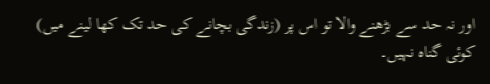اور نہ حد سے بڑھنے والا تو اس پر (زندگی بچانے کی حد تک کھا لینے میں) کوئی گناہ نہیں۔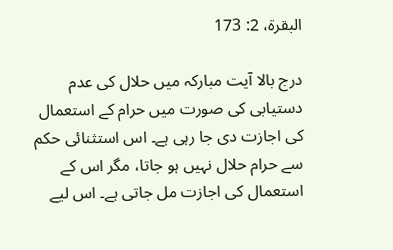البقرة، 2: 173

درج بالا آیت مبارکہ میں حلال کی عدم دستیابی کی صورت میں حرام کے استعمال کی اجازت دی جا رہی ہے۔ اس استثنائی حکم سے حرام حلال نہیں ہو جاتا، مگر اس کے استعمال کی اجازت مل جاتی ہے۔ اس لیے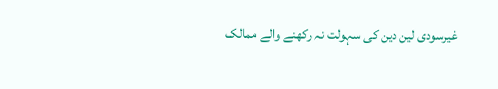غیرسودی لین دین کی سہولت نہ رکھنے والے ممالک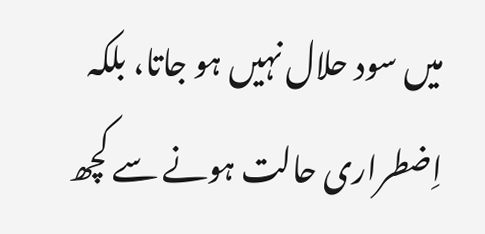میں سود حلال نہیں ہو جاتا، بلکہ اِضطراری حالت ہونے سے کچھ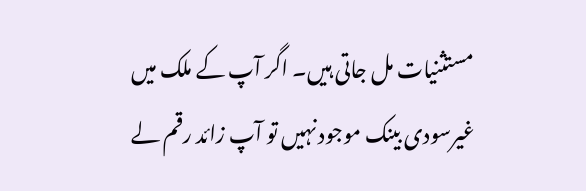مستثنیات مل جاتی ہیں۔ اگر آپ کے ملک میں غیرسودی بینک موجود نہیں تو آپ زائد رقم لے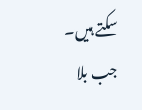سکتے ہیں۔ جب بلا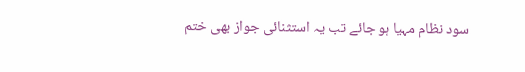سود نظام مہیا ہو جائے تب یہ استثنائی جواز بھی ختم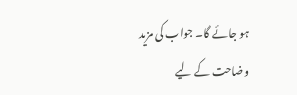ہو جائے گا۔ جواب کی مزید وضاحت کے لیے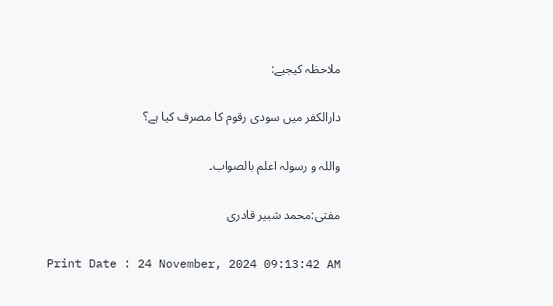ملاحظہ کیجیے:

دارالکفر میں سودی رقوم کا مصرف کیا ہے؟

واللہ و رسولہ اعلم بالصواب۔

مفتی:محمد شبیر قادری

Print Date : 24 November, 2024 09:13:42 AM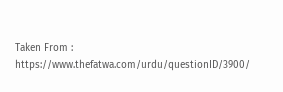Taken From : https://www.thefatwa.com/urdu/questionID/3900/